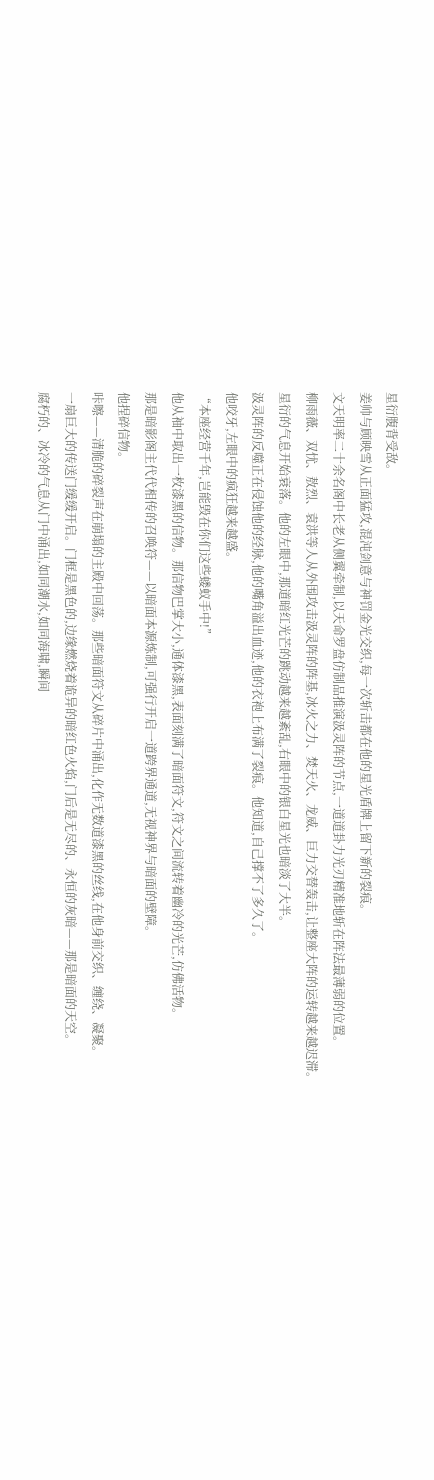星衍腹背受敌。
姜帅与顾映雪从正面猛攻,混沌剑意与神罚金光交织,每一次斩击都在他的星光盾牌上留下新的裂痕。
文天明率二十余名阁中长老从侧翼牵制,以天命罗盘仿制品推演汲灵阵的节点,一道道卦力光刃精准地斩在阵法最薄弱的位置。
柳雨薇、双忧、敖烈、袁洪等人从外围攻击汲灵阵的阵基,冰火之力、焚天火、龙威、巨力交替轰击,让整座大阵的运转越来越迟滞。
星衍的气息开始衰落。他的左眼中,那道暗红光芒的跳动越来越紊乱,右眼中的银白星光也暗淡了大半。
汲灵阵的反噬正在侵蚀他的经脉,他的嘴角溢出血迹,他的衣袍上布满了裂痕。他知道,自己撑不了多久了。
他咬牙,左眼中的疯狂越来越盛。
“本座经营千年,岂能毁在你们这些蝼蚁手中!”
他从袖中取出一枚漆黑的信物。那信物巴掌大小,通体漆黑,表面刻满了暗面符文,符文之间流转着幽冷的光芒,仿佛活物。
那是暗影阁主代代相传的召唤符——以暗面本源炼制,可强行开启一道跨界通道,无视神界与暗面的壁障。
他捏碎信物。
咔嚓——清脆的碎裂声在崩塌的主殿中回荡。那些暗面符文从碎片中涌出,化作无数道漆黑的丝线,在他身前交织、缠绕、凝聚。
一扇巨大的传送门缓缓开启。门框是黑色的,边缘燃烧着诡异的暗红色火焰,门后是无尽的、永恒的灰暗——那是暗面的天空。
腐朽的、冰冷的气息从门中涌出,如同潮水,如同海啸,瞬间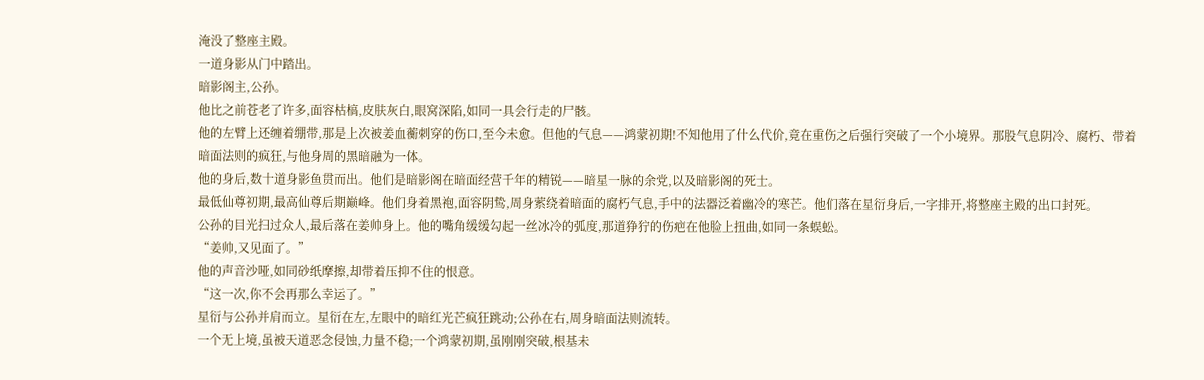淹没了整座主殿。
一道身影从门中踏出。
暗影阁主,公孙。
他比之前苍老了许多,面容枯槁,皮肤灰白,眼窝深陷,如同一具会行走的尸骸。
他的左臂上还缠着绷带,那是上次被姜血蘅刺穿的伤口,至今未愈。但他的气息——鸿蒙初期!不知他用了什么代价,竟在重伤之后强行突破了一个小境界。那股气息阴冷、腐朽、带着暗面法则的疯狂,与他身周的黑暗融为一体。
他的身后,数十道身影鱼贯而出。他们是暗影阁在暗面经营千年的精锐——暗星一脉的余党,以及暗影阁的死士。
最低仙尊初期,最高仙尊后期巅峰。他们身着黑袍,面容阴鸷,周身萦绕着暗面的腐朽气息,手中的法器泛着幽冷的寒芒。他们落在星衍身后,一字排开,将整座主殿的出口封死。
公孙的目光扫过众人,最后落在姜帅身上。他的嘴角缓缓勾起一丝冰冷的弧度,那道狰狞的伤疤在他脸上扭曲,如同一条蜈蚣。
“姜帅,又见面了。”
他的声音沙哑,如同砂纸摩擦,却带着压抑不住的恨意。
“这一次,你不会再那么幸运了。”
星衍与公孙并肩而立。星衍在左,左眼中的暗红光芒疯狂跳动;公孙在右,周身暗面法则流转。
一个无上境,虽被天道恶念侵蚀,力量不稳;一个鸿蒙初期,虽刚刚突破,根基未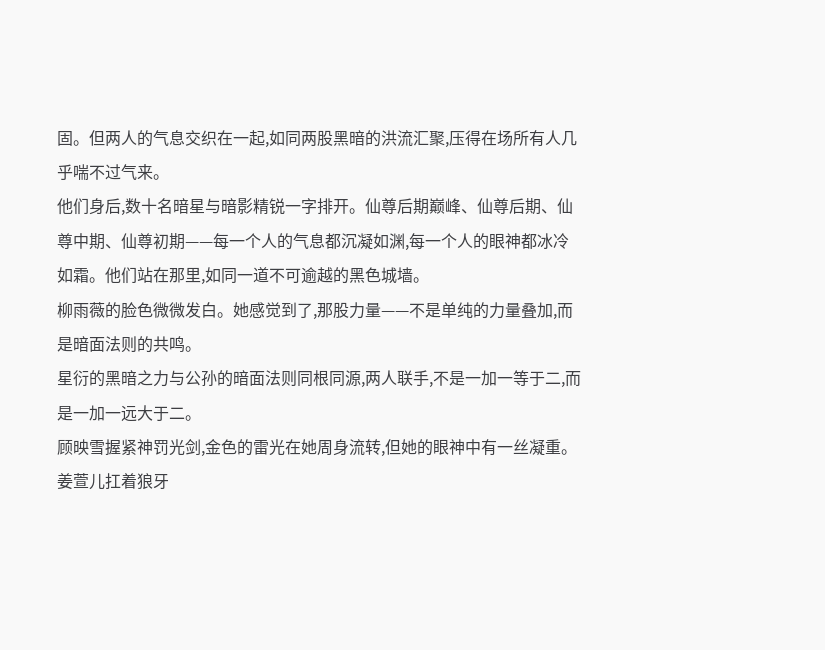固。但两人的气息交织在一起,如同两股黑暗的洪流汇聚,压得在场所有人几乎喘不过气来。
他们身后,数十名暗星与暗影精锐一字排开。仙尊后期巅峰、仙尊后期、仙尊中期、仙尊初期——每一个人的气息都沉凝如渊,每一个人的眼神都冰冷如霜。他们站在那里,如同一道不可逾越的黑色城墙。
柳雨薇的脸色微微发白。她感觉到了,那股力量——不是单纯的力量叠加,而是暗面法则的共鸣。
星衍的黑暗之力与公孙的暗面法则同根同源,两人联手,不是一加一等于二,而是一加一远大于二。
顾映雪握紧神罚光剑,金色的雷光在她周身流转,但她的眼神中有一丝凝重。
姜萱儿扛着狼牙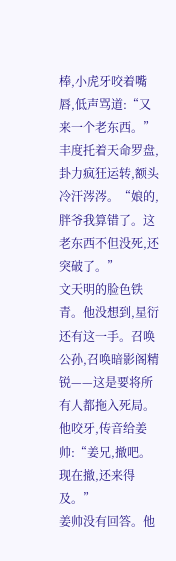棒,小虎牙咬着嘴唇,低声骂道:“又来一个老东西。”
丰度托着天命罗盘,卦力疯狂运转,额头冷汗涔涔。“娘的,胖爷我算错了。这老东西不但没死,还突破了。”
文天明的脸色铁青。他没想到,星衍还有这一手。召唤公孙,召唤暗影阁精锐——这是要将所有人都拖入死局。他咬牙,传音给姜帅:“姜兄,撤吧。现在撤,还来得及。”
姜帅没有回答。他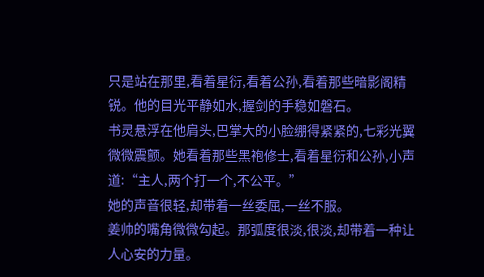只是站在那里,看着星衍,看着公孙,看着那些暗影阁精锐。他的目光平静如水,握剑的手稳如磐石。
书灵悬浮在他肩头,巴掌大的小脸绷得紧紧的,七彩光翼微微震颤。她看着那些黑袍修士,看着星衍和公孙,小声道:“主人,两个打一个,不公平。”
她的声音很轻,却带着一丝委屈,一丝不服。
姜帅的嘴角微微勾起。那弧度很淡,很淡,却带着一种让人心安的力量。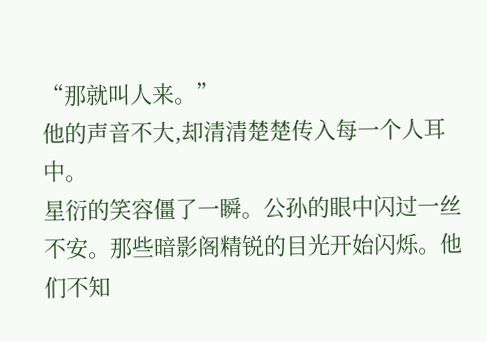“那就叫人来。”
他的声音不大,却清清楚楚传入每一个人耳中。
星衍的笑容僵了一瞬。公孙的眼中闪过一丝不安。那些暗影阁精锐的目光开始闪烁。他们不知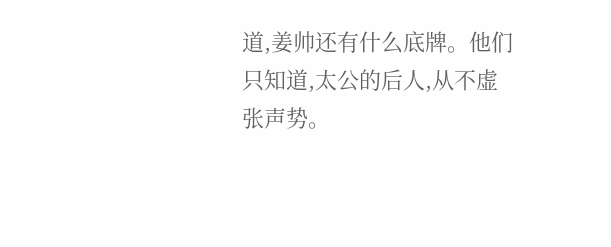道,姜帅还有什么底牌。他们只知道,太公的后人,从不虚张声势。